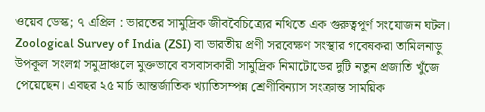ওয়েব ডেস্ক; ৭ এপ্রিল : ভারতের সামুদ্রিক জীববৈচিত্র্যের নথিতে এক গুরুত্বপূর্ণ সংযোজন ঘটল। Zoological Survey of India (ZSI) বা ভারতীয় প্রণী সরবেক্ষণ সংস্থার গবেষকরা তামিলনাড়ু উপকূল সংলগ্ন সমুদ্রাঞ্চলে মুক্তভাবে বসবাসকারী সামুদ্রিক নিমাটোডের দুটি নতুন প্রজাতি খুঁজে পেয়েছেন। এবছর ২৫ মার্চ আন্তর্জাতিক খ্যাতিসম্পন্ন শ্রেণীবিন্যাস সংক্রান্ত সাময়িক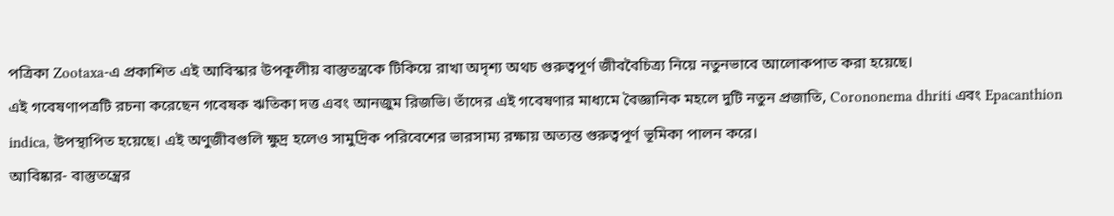পত্রিকা Zootaxa-এ প্রকাশিত এই আবিস্কার উপকূলীয় বাস্তুতন্ত্রকে টিকিয়ে রাখা অদৃশ্য অথচ গুরুত্বপূর্ণ জীববৈচিত্র্য নিয়ে নতুনভাবে আলোকপাত করা হয়েছে।
এই গবেষণাপত্রটি রচনা করেছেন গবেষক ঋতিকা দত্ত এবং আনজুম রিজভি। তাঁদের এই গবেষণার মাধ্যমে বৈজ্ঞানিক মহলে দুটি নতুন প্রজাতি, Corononema dhriti এবং Epacanthion indica, উপস্থাপিত হয়েছে। এই অণুজীবগুলি ক্ষুদ্র হলেও সামুদ্রিক পরিবেশের ভারসাম্য রক্ষায় অত্যন্ত গুরুত্বপূর্ণ ভূমিকা পালন করে।
আবিষ্কার- বাস্তুতন্ত্রের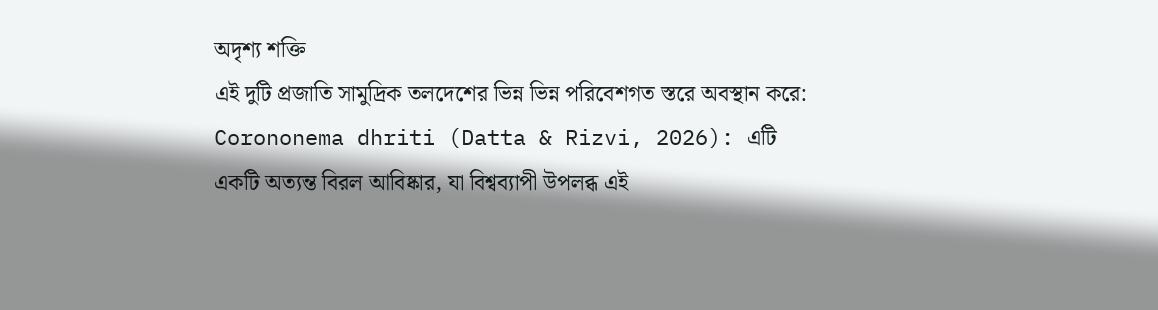অদৃশ্য শক্তি
এই দুটি প্রজাতি সামুদ্রিক তলদেশের ভিন্ন ভিন্ন পরিবেশগত স্তরে অবস্থান করে:
Corononema dhriti (Datta & Rizvi, 2026): এটি একটি অত্যন্ত বিরল আবিষ্কার, যা বিশ্বব্যাপী উপলব্ধ এই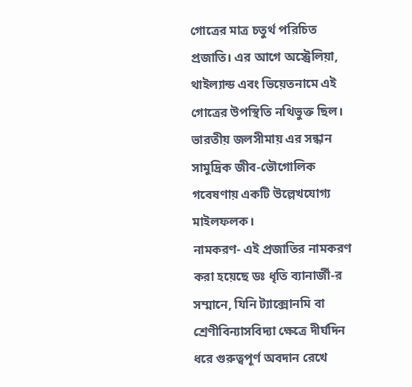গোত্রের মাত্র চতুর্থ পরিচিত প্রজাতি। এর আগে অস্ট্রেলিয়া, থাইল্যান্ড এবং ভিয়েতনামে এই গোত্রের উপস্থিতি নথিভুক্ত ছিল। ভারতীয় জলসীমায় এর সন্ধান সামুদ্রিক জীব-ভৌগোলিক গবেষণায় একটি উল্লেখযোগ্য মাইলফলক।
নামকরণ- এই প্রজাতির নামকরণ করা হয়েছে ডঃ ধৃতি ব্যানার্জী-র সম্মানে, যিনি ট্যাক্সোনমি বা শ্রেণীবিন্যাসবিদ্যা ক্ষেত্রে দীর্ঘদিন ধরে গুরুত্বপূর্ণ অবদান রেখে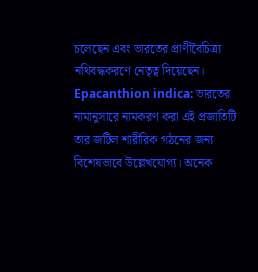চলেছেন এবং ভারতের প্রাণীবৈচিত্র্য নথিবদ্ধকরণে নেতৃত্ব দিয়েছেন।
Epacanthion indica: ভারতের নামানুসারে নামকরণ করা এই প্রজাতিটি তার জটিল শারীরিক গঠনের জন্য বিশেষভাবে উল্লেখযোগ্য। অনেক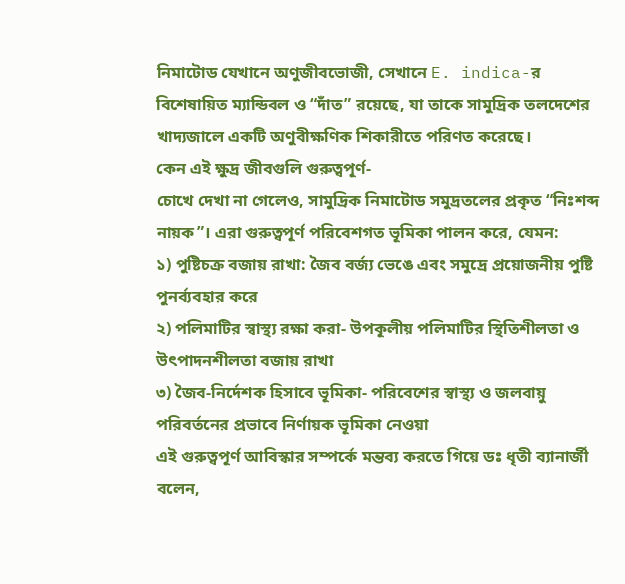নিমাটোড যেখানে অণুজীবভোজী, সেখানে E. indica-র বিশেষায়িত ম্যান্ডিবল ও “দাঁত” রয়েছে, যা তাকে সামুদ্রিক তলদেশের খাদ্যজালে একটি অণুবীক্ষণিক শিকারীতে পরিণত করেছে।
কেন এই ক্ষুদ্র জীবগুলি গুরুত্বপূর্ণ-
চোখে দেখা না গেলেও, সামুদ্রিক নিমাটোড সমুদ্রতলের প্রকৃত “নিঃশব্দ নায়ক”। এরা গুরুত্বপূর্ণ পরিবেশগত ভূমিকা পালন করে, যেমন:
১) পুষ্টিচক্র বজায় রাখা: জৈব বর্জ্য ভেঙে এবং সমুদ্রে প্রয়োজনীয় পুষ্টি পুনর্ব্যবহার করে
২) পলিমাটির স্বাস্থ্য রক্ষা করা- উপকূলীয় পলিমাটির স্থিতিশীলতা ও উৎপাদনশীলতা বজায় রাখা
৩) জৈব-নির্দেশক হিসাবে ভূমিকা- পরিবেশের স্বাস্থ্য ও জলবায়ু পরিবর্তনের প্রভাবে নির্ণায়ক ভূমিকা নেওয়া
এই গুরুত্বপূর্ণ আবিস্কার সম্পর্কে মন্তব্য করতে গিয়ে ডঃ ধৃতী ব্যানার্জী বলেন,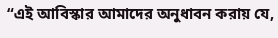“এই আবিস্কার আমাদের অনুধাবন করায় যে,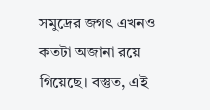সমুদ্রের জগৎ এখনও কতটা অজানা রয়ে গিয়েছে। বস্তুত, এই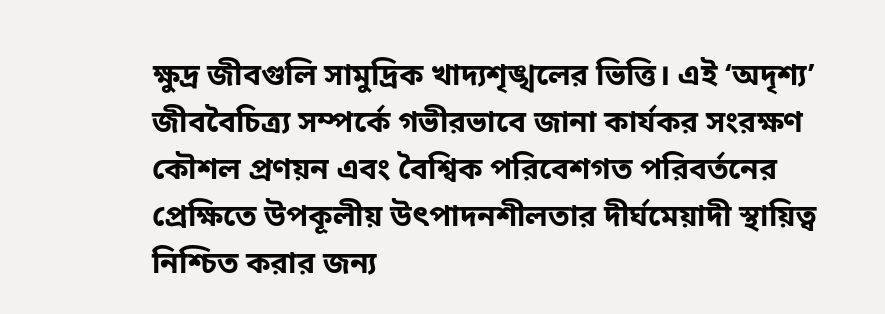ক্ষুদ্র জীবগুলি সামুদ্রিক খাদ্যশৃঙ্খলের ভিত্তি। এই ‘অদৃশ্য’ জীববৈচিত্র্য সম্পর্কে গভীরভাবে জানা কার্যকর সংরক্ষণ কৌশল প্রণয়ন এবং বৈশ্বিক পরিবেশগত পরিবর্তনের প্রেক্ষিতে উপকূলীয় উৎপাদনশীলতার দীর্ঘমেয়াদী স্থায়িত্ব নিশ্চিত করার জন্য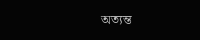অত্যন্ত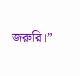জরুরি।”